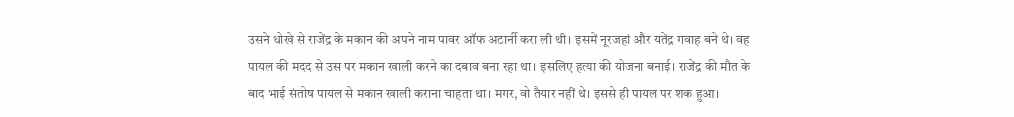उसने धोखे से राजेंद्र के मकान की अपने नाम पावर ऑफ अटार्नी करा ली थी। इसमें नूरजहां और यतेंद्र गवाह बने थे। वह पायल की मदद से उस पर मकान खाली करने का दबाव बना रहा था। इसलिए हत्या की योजना बनाई। राजेंद्र की मौत के बाद भाई संतोष पायल से मकान खाली कराना चाहता था। मगर, वो तैयार नहीं थे। इससे ही पायल पर शक हुआ।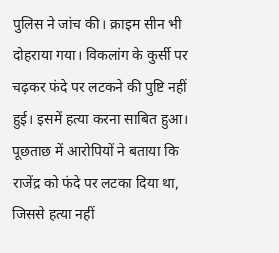पुलिस ने जांच की। क्राइम सीन भी दोहराया गया। विकलांग के कुर्सी पर चढ़कर फंदे पर लटकने की पुष्टि नहीं हुई। इसमें हत्या करना साबित हुआ। पूछताछ में आरोपियों ने बताया कि राजेंद्र को फंदे पर लटका दिया था, जिससे हत्या नहीं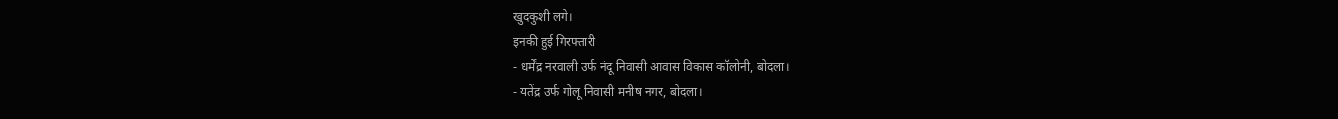खुदकुशी लगे।
इनकी हुई गिरफ्तारी
- धर्मेंद्र नरवाली उर्फ नंदू निवासी आवास विकास कॉलोनी, बोदला।
- यतेंद्र उर्फ गोलू निवासी मनीष नगर, बोदला।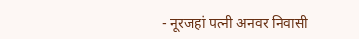- नूरजहां पत्नी अनवर निवासी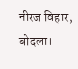नीरज विहार, बोदला।